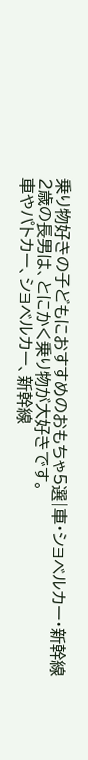乗り物好きの子どもにおすすめのおもちゃ5選|車・ショベルカー・新幹線
2歳の長男は、とにかく乗り物が大好きです。
車やパトカー、ショベルカー、新幹線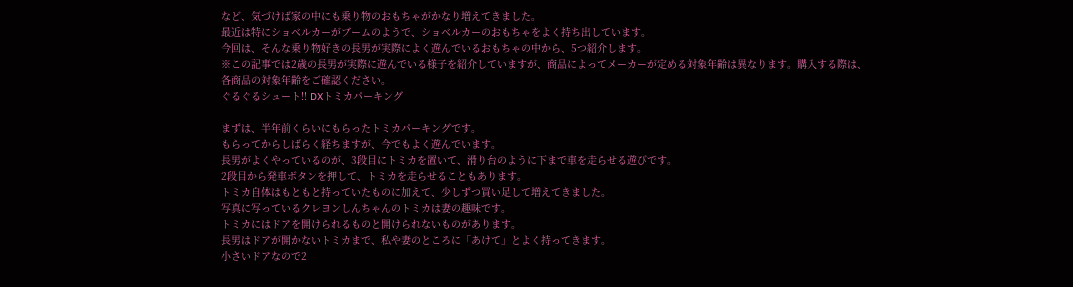など、気づけば家の中にも乗り物のおもちゃがかなり増えてきました。
最近は特にショベルカーがブームのようで、ショベルカーのおもちゃをよく持ち出しています。
今回は、そんな乗り物好きの長男が実際によく遊んでいるおもちゃの中から、5つ紹介します。
※この記事では2歳の長男が実際に遊んでいる様子を紹介していますが、商品によってメーカーが定める対象年齢は異なります。購入する際は、各商品の対象年齢をご確認ください。
ぐるぐるシュート!! DXトミカパーキング

まずは、半年前くらいにもらったトミカパーキングです。
もらってからしばらく経ちますが、今でもよく遊んでいます。
長男がよくやっているのが、3段目にトミカを置いて、滑り台のように下まで車を走らせる遊びです。
2段目から発車ボタンを押して、トミカを走らせることもあります。
トミカ自体はもともと持っていたものに加えて、少しずつ買い足して増えてきました。
写真に写っているクレヨンしんちゃんのトミカは妻の趣味です。
トミカにはドアを開けられるものと開けられないものがあります。
長男はドアが開かないトミカまで、私や妻のところに「あけて」とよく持ってきます。
小さいドアなので2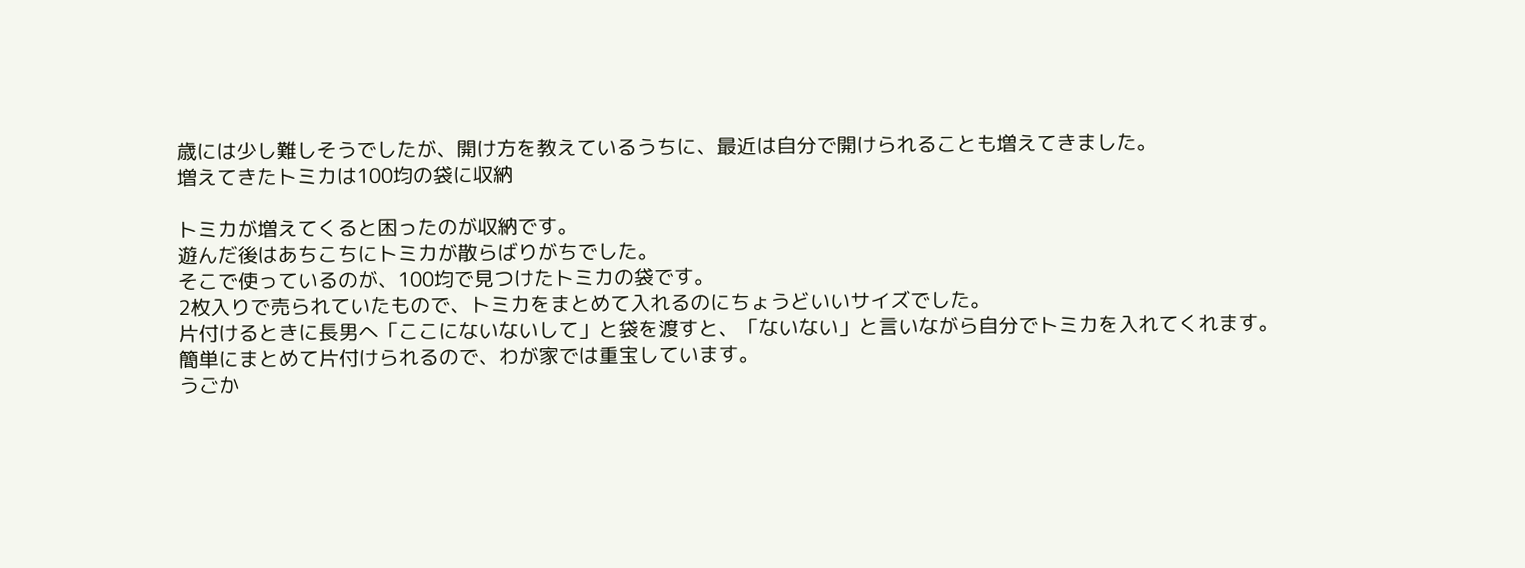歳には少し難しそうでしたが、開け方を教えているうちに、最近は自分で開けられることも増えてきました。
増えてきたトミカは100均の袋に収納

トミカが増えてくると困ったのが収納です。
遊んだ後はあちこちにトミカが散らばりがちでした。
そこで使っているのが、100均で見つけたトミカの袋です。
2枚入りで売られていたもので、トミカをまとめて入れるのにちょうどいいサイズでした。
片付けるときに長男へ「ここにないないして」と袋を渡すと、「ないない」と言いながら自分でトミカを入れてくれます。
簡単にまとめて片付けられるので、わが家では重宝しています。
うごか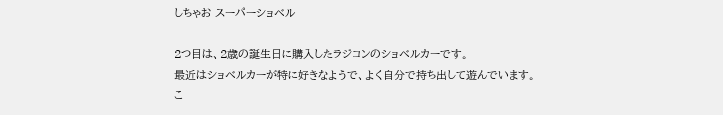しちゃお スーパーショベル

2つ目は、2歳の誕生日に購入したラジコンのショベルカーです。
最近はショベルカーが特に好きなようで、よく自分で持ち出して遊んでいます。
こ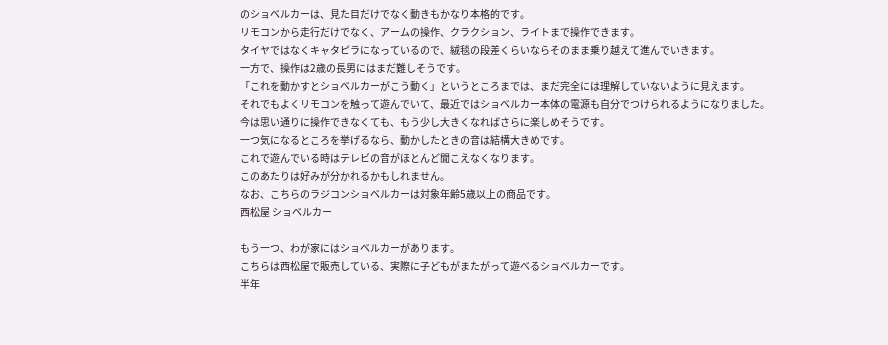のショベルカーは、見た目だけでなく動きもかなり本格的です。
リモコンから走行だけでなく、アームの操作、クラクション、ライトまで操作できます。
タイヤではなくキャタピラになっているので、絨毯の段差くらいならそのまま乗り越えて進んでいきます。
一方で、操作は2歳の長男にはまだ難しそうです。
「これを動かすとショベルカーがこう動く」というところまでは、まだ完全には理解していないように見えます。
それでもよくリモコンを触って遊んでいて、最近ではショベルカー本体の電源も自分でつけられるようになりました。
今は思い通りに操作できなくても、もう少し大きくなればさらに楽しめそうです。
一つ気になるところを挙げるなら、動かしたときの音は結構大きめです。
これで遊んでいる時はテレビの音がほとんど聞こえなくなります。
このあたりは好みが分かれるかもしれません。
なお、こちらのラジコンショベルカーは対象年齢5歳以上の商品です。
西松屋 ショベルカー

もう一つ、わが家にはショベルカーがあります。
こちらは西松屋で販売している、実際に子どもがまたがって遊べるショベルカーです。
半年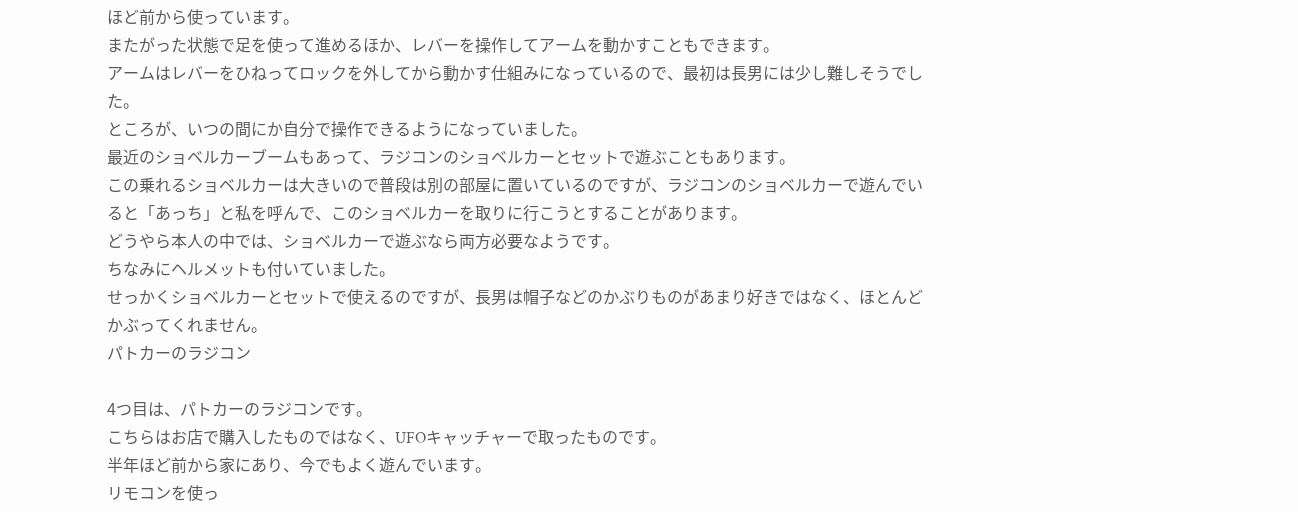ほど前から使っています。
またがった状態で足を使って進めるほか、レバーを操作してアームを動かすこともできます。
アームはレバーをひねってロックを外してから動かす仕組みになっているので、最初は長男には少し難しそうでした。
ところが、いつの間にか自分で操作できるようになっていました。
最近のショベルカーブームもあって、ラジコンのショベルカーとセットで遊ぶこともあります。
この乗れるショベルカーは大きいので普段は別の部屋に置いているのですが、ラジコンのショベルカーで遊んでいると「あっち」と私を呼んで、このショベルカーを取りに行こうとすることがあります。
どうやら本人の中では、ショベルカーで遊ぶなら両方必要なようです。
ちなみにヘルメットも付いていました。
せっかくショベルカーとセットで使えるのですが、長男は帽子などのかぶりものがあまり好きではなく、ほとんどかぶってくれません。
パトカーのラジコン

4つ目は、パトカーのラジコンです。
こちらはお店で購入したものではなく、UFOキャッチャーで取ったものです。
半年ほど前から家にあり、今でもよく遊んでいます。
リモコンを使っ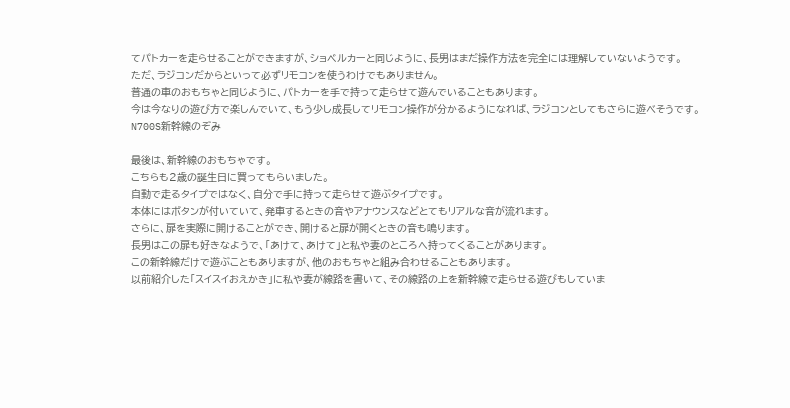てパトカーを走らせることができますが、ショベルカーと同じように、長男はまだ操作方法を完全には理解していないようです。
ただ、ラジコンだからといって必ずリモコンを使うわけでもありません。
普通の車のおもちゃと同じように、パトカーを手で持って走らせて遊んでいることもあります。
今は今なりの遊び方で楽しんでいて、もう少し成長してリモコン操作が分かるようになれば、ラジコンとしてもさらに遊べそうです。
N700S新幹線のぞみ

最後は、新幹線のおもちゃです。
こちらも2歳の誕生日に買ってもらいました。
自動で走るタイプではなく、自分で手に持って走らせて遊ぶタイプです。
本体にはボタンが付いていて、発車するときの音やアナウンスなどとてもリアルな音が流れます。
さらに、扉を実際に開けることができ、開けると扉が開くときの音も鳴ります。
長男はこの扉も好きなようで、「あけて、あけて」と私や妻のところへ持ってくることがあります。
この新幹線だけで遊ぶこともありますが、他のおもちゃと組み合わせることもあります。
以前紹介した「スイスイおえかき」に私や妻が線路を書いて、その線路の上を新幹線で走らせる遊びもしていま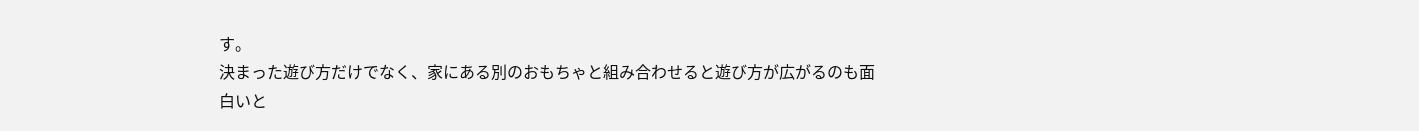す。
決まった遊び方だけでなく、家にある別のおもちゃと組み合わせると遊び方が広がるのも面白いと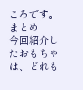ころです。
まとめ
今回紹介したおもちゃは、どれも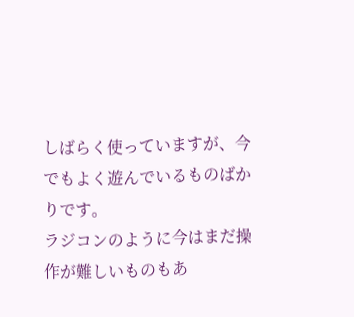しばらく使っていますが、今でもよく遊んでいるものばかりです。
ラジコンのように今はまだ操作が難しいものもあ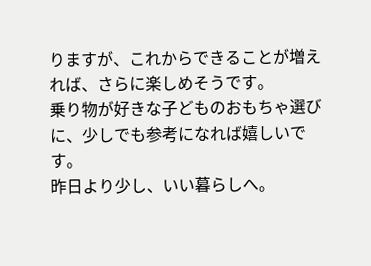りますが、これからできることが増えれば、さらに楽しめそうです。
乗り物が好きな子どものおもちゃ選びに、少しでも参考になれば嬉しいです。
昨日より少し、いい暮らしへ。